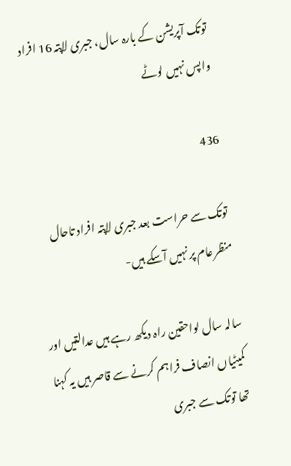توتک آپریشن کے بارہ سال، جبری لاپتہ 16 افراد واپس نہیں لوٹے

436

توتک سے حراست بعد جبری لاپتہ افراد تاحال منظرعام پر نہیں آسکے ہیں-

سالہ سال لواحقین راہ دیکھ رہے ہیں عدالتیں اور کمیٹیاں انصاف فراہم کرنے سے قاصر ہیں یہ کہنا تھا توتک سے جبری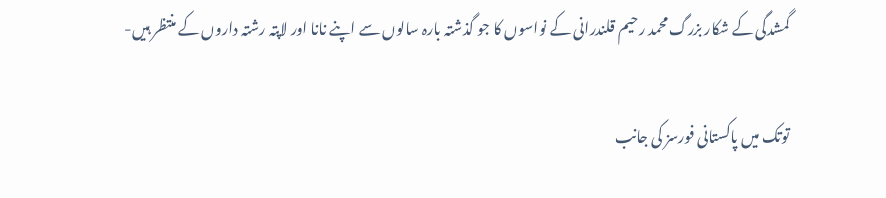گمشدگی کے شکار بزرگ محمد رحیم قلندرانی کے نواسوں کا جو گذشتہ بارہ سالوں سے اپنے نانا اور لاپتہ رشتہ داروں کے منتظر ہیں-

توتک میں پاکستانی فورسز کی جانب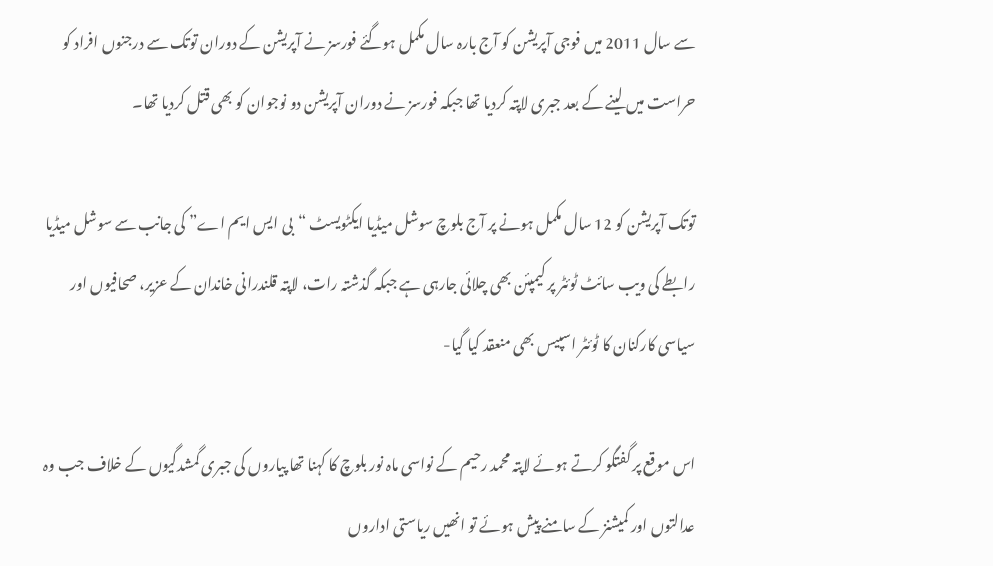سے سال 2011 میں فوجی آپریشن کو آج بارہ سال مکمل ہوگئے فورسز نے آپریشن کے دوران توتک سے درجنوں افراد کو حراست میں لینے کے بعد جبری لاپتہ کردیا تھا جبکہ فورسز نے دوران آپریشن دو نوجوان کو بھی قتل کردیا تھا۔

توتک آپریشن کو 12 سال مکمل ہونے پر آج بلوچ سوشل میڈیا ایکٹویسٹ “بی ایس ایم اے” کی جانب سے سوشل میڈیا رابطے کی ویب سائٹ ٹوئٹر پر کیمپئن بھی چلائی جارہی ہے جبکہ گذشتہ رات، لاپتہ قلندرانی خاندان کے عزیر، صحافیوں اور سیاسی کارکنان کا ٹوئٹر اسپیس بھی منعقد کیا گیا-

اس موقع پر گفتگو کرتے ہوئے لاپتہ محمد رحیم کے نواسی ماہ نور بلوچ کا کہنا تھا پیاروں کی جبری گمشدگیوں کے خلاف جب وہ عدالتوں اور کمیشنز کے سامنے پیش ہوئے تو انھیں ریاستی اداروں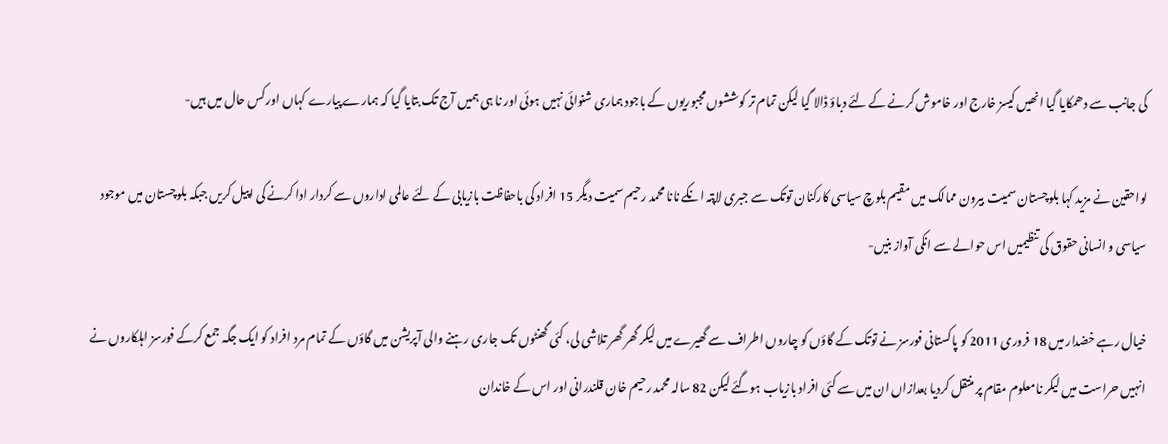کی جانب سے دھمکایا گیا انھیں کیسز خارج اور خاموش کرنے کے لئے دباؤ ڈالا گیا لیکن تمام تر کوششوں مجبوریوں کے باجود ہماری شنوائی نہیں ہوئی اور نا ہی ہمیں آج تک بتایا گیا کہ ہمارے پیارے کہاں اور کس حال میں ہیں-

لواحقین نے مزید کہا بلوچستان سمیت بیرون ممالک میں مقیم بلوچ سیاسی کارکنان توتک سے جبری لاپتہ انکے نانا محمد رحیم سمیت دیگر 15 افراد کی باحفاظت بازیابی کے لئے عالمی اداروں سے کردار ادا کرنے کی اپیل کریں جبکہ بلوچستان میں موجود سیاسی و انسانی حقوق کی تنظیمیں اس حوالے سے انکی آواز بنیں-

خیال رہے خضدار میں 18 فروری 2011 کو پاکستانی فورسز نے توتک کے گاؤں کو چاروں اطراف سے گھیرے میں لیکر گھر گھر تلاشی لی، کئی گھنٹوں تک جاری رہنے والی آپریشن میں گاؤں کے تمام مرد افراد کو ایک جگہ جمع کرکے فورسز اہلکاروں نے انہیں حراست میں لیکر نامعلوم مقام پر منتقل کردیا بعدازاں ان میں سے کئی افراد بازیاب ہوگئے لیکن 82 سالہ محمد رحیم خان قلندرانی اور اس کے خاندان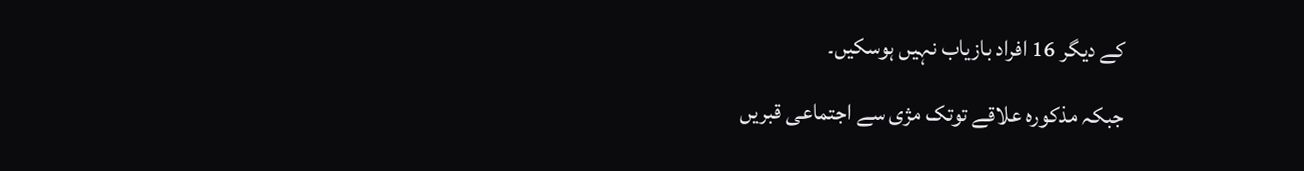کے دیگر 16 افراد بازیاب نہیں ہوسکیں۔

جبکہ مذکورہ علاقے توتک مژی سے اجتماعی قبریں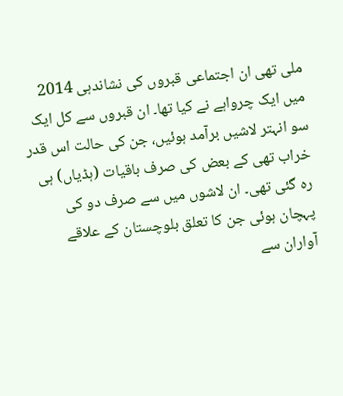ملی تھی ان اجتماعی قبروں کی نشاندہی 2014 میں ایک چرواہے نے کیا تھا۔ ان قبروں سے کل ایک سو انہتر لاشیں برآمد ہوئیں، جن کی حالت اس قدر خراب تھی کے بعض کی صرف باقیات (ہڈیاں) ہی رہ گئی تھی۔ ان لاشوں میں سے صرف دو کی پہچان ہوئی جن کا تعلق بلوچستان کے علاقے آواران سے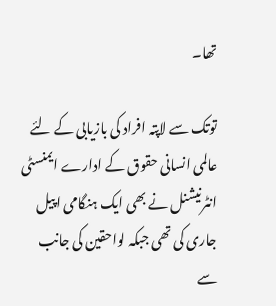تھا۔

توتک سے لاپتہ افراد کی بازیابی کے لئے عالمی انسانی حقوق کے ادارے ایمنسٹی انٹرنیشنل نے بھی ایک ہنگامی اپیل جاری کی تھی جبکہ لواحقین کی جانب سے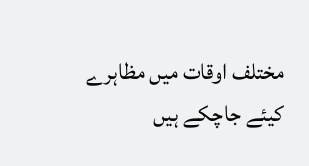مختلف اوقات میں مظاہرے کیئے جاچکے ہیں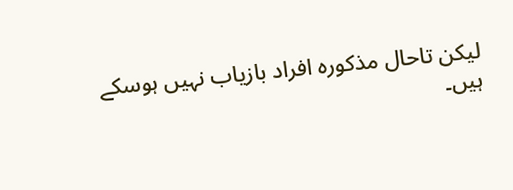لیکن تاحال مذکورہ افراد بازیاب نہیں ہوسکے ہیں۔